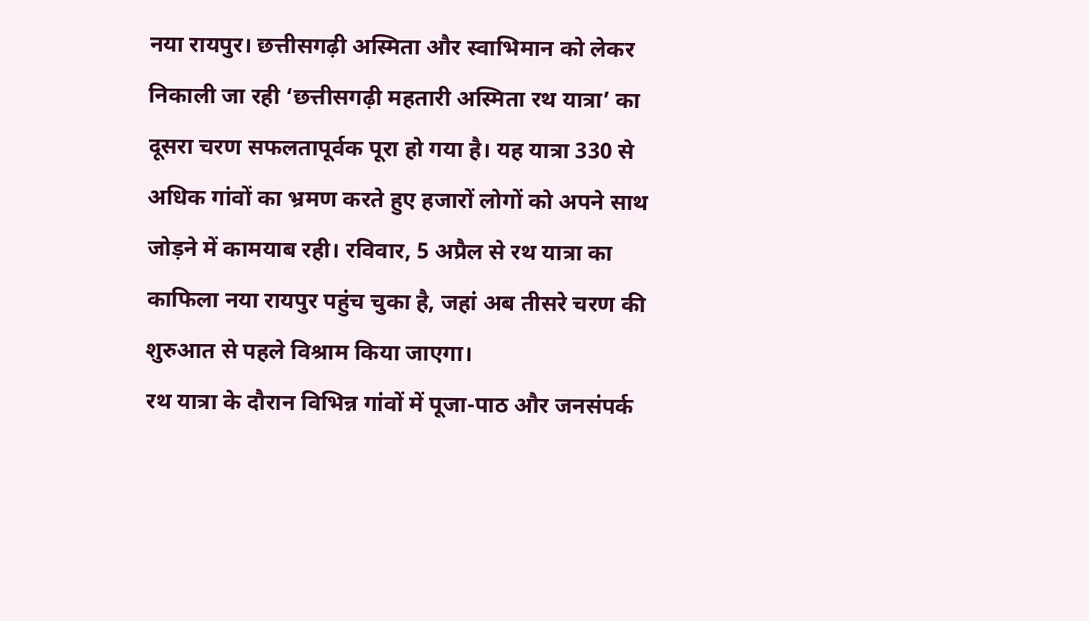नया रायपुर। छत्तीसगढ़ी अस्मिता और स्वाभिमान को लेकर निकाली जा रही ‘छत्तीसगढ़ी महतारी अस्मिता रथ यात्रा’ का दूसरा चरण सफलतापूर्वक पूरा हो गया है। यह यात्रा 330 से अधिक गांवों का भ्रमण करते हुए हजारों लोगों को अपने साथ जोड़ने में कामयाब रही। रविवार, 5 अप्रैल से रथ यात्रा का काफिला नया रायपुर पहुंच चुका है, जहां अब तीसरे चरण की शुरुआत से पहले विश्राम किया जाएगा।
रथ यात्रा के दौरान विभिन्न गांवों में पूजा-पाठ और जनसंपर्क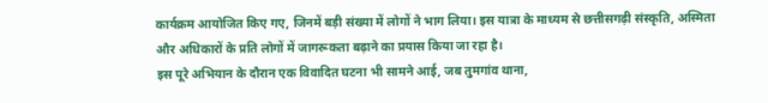कार्यक्रम आयोजित किए गए, जिनमें बड़ी संख्या में लोगों ने भाग लिया। इस यात्रा के माध्यम से छत्तीसगढ़ी संस्कृति, अस्मिता और अधिकारों के प्रति लोगों में जागरूकता बढ़ाने का प्रयास किया जा रहा है।
इस पूरे अभियान के दौरान एक विवादित घटना भी सामने आई, जब तुमगांव थाना,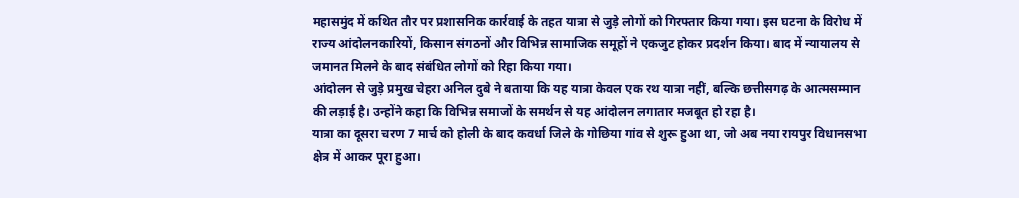महासमुंद में कथित तौर पर प्रशासनिक कार्रवाई के तहत यात्रा से जुड़े लोगों को गिरफ्तार किया गया। इस घटना के विरोध में राज्य आंदोलनकारियों, किसान संगठनों और विभिन्न सामाजिक समूहों ने एकजुट होकर प्रदर्शन किया। बाद में न्यायालय से जमानत मिलने के बाद संबंधित लोगों को रिहा किया गया।
आंदोलन से जुड़े प्रमुख चेहरा अनिल दुबे ने बताया कि यह यात्रा केवल एक रथ यात्रा नहीं, बल्कि छत्तीसगढ़ के आत्मसम्मान की लड़ाई है। उन्होंने कहा कि विभिन्न समाजों के समर्थन से यह आंदोलन लगातार मजबूत हो रहा है।
यात्रा का दूसरा चरण 7 मार्च को होली के बाद कवर्धा जिले के गोछिया गांव से शुरू हुआ था, जो अब नया रायपुर विधानसभा क्षेत्र में आकर पूरा हुआ।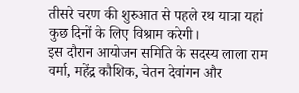तीसरे चरण की शुरुआत से पहले रथ यात्रा यहां कुछ दिनों के लिए विश्राम करेगी।
इस दौरान आयोजन समिति के सदस्य लाला राम वर्मा, महेंद्र कौशिक, चेतन देवांगन और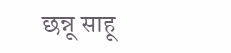छन्नू साहू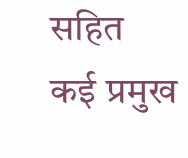सहित कई प्रमुख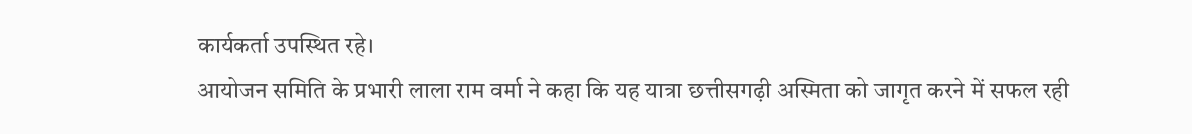कार्यकर्ता उपस्थित रहे।
आयोजन समिति के प्रभारी लाला राम वर्मा ने कहा कि यह यात्रा छत्तीसगढ़ी अस्मिता को जागृत करने में सफल रही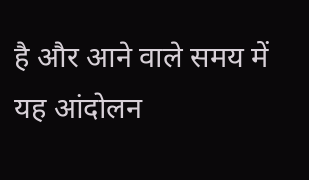है और आने वाले समय में यह आंदोलन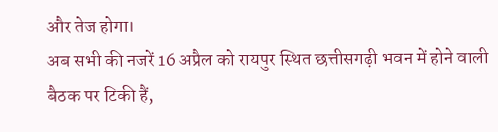और तेज होगा।
अब सभी की नजरें 16 अप्रैल को रायपुर स्थित छत्तीसगढ़ी भवन में होने वाली बैठक पर टिकी हैं,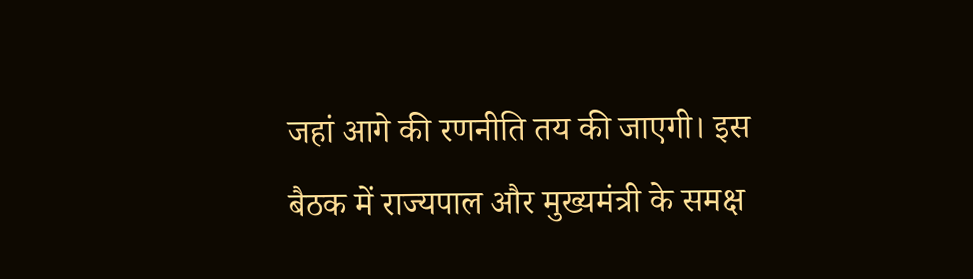जहां आगे की रणनीति तय की जाएगी। इस बैठक में राज्यपाल और मुख्यमंत्री के समक्ष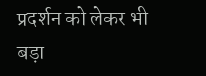प्रदर्शन को लेकर भी बड़ा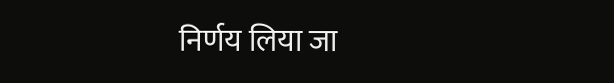निर्णय लिया जा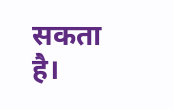सकता है।